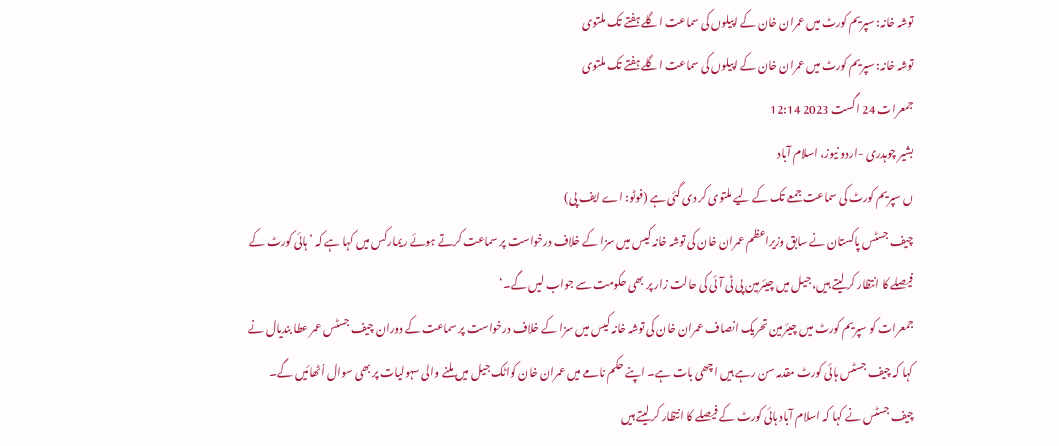توشہ خانہ: سپریم کورٹ میں عمران خان کے اپیلوں کی سماعت اگلے ہفتے تک ملتوی
توشہ خانہ: سپریم کورٹ میں عمران خان کے اپیلوں کی سماعت اگلے ہفتے تک ملتوی
جمعرات 24 اگست 2023 12:14
بشیر چوہدری -اردو نیوز، اسلام آباد
ں سپریم کورٹ کی سماعت جمعے تک کے لیے ملتوی کر دی گئی ہے (فوٹو: اے ایف پی)
چیف جسٹس پاکستان نے سابق وزیراعظم عمران خان کی توشہ خانہ کیس میں سزا کے خلاف درخواست پر سماعت کرتے ہوئے ریمارکس میں کہا ہے کہ ’ہائی کورٹ کے فیصلے کا انتظار کر لیتے ہیں، جیل میں چیئرمین پی ٹی آئی کی حالت زار پر بھی حکومت سے جواب لیں گے۔‘
جمعرات کو سپریم کورٹ میں چیئرمین تحریک انصاف عمران خان کی توشہ خانہ کیس میں سزا کے خلاف درخواست پر سماعت کے دوران چیف جسٹس عمر عطا بندیال نے کہا کہ چیف جسٹس ہائی کورٹ مقدمہ سن رہے ہیں اچھی بات ہے۔ اپنے حکم نامے میں عمران خان کواٹک جیل میں ملنے والی سہولیات پر بھی سوال اُٹھائیں گے۔
چیف جسٹس نے کہا کہ اسلام آباد ہائی کورٹ کے فیصلے کا انتظار کر لیتے ہیں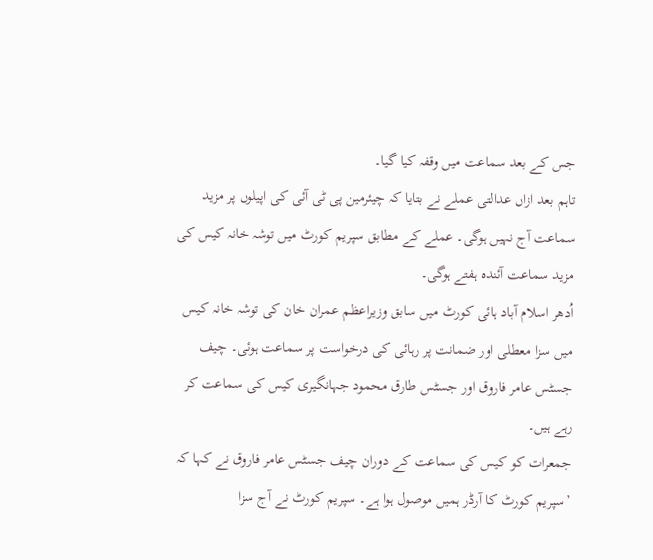جس کے بعد سماعت میں وقفہ کیا گیا۔
تاہم بعد ازاں عدالتی عملے نے بتایا کہ چیئرمین پی ٹی آئی کی اپیلوں پر مزید سماعت آج نہیں ہوگی۔ عملے کے مطابق سپریم کورٹ میں توشہ خانہ کیس کی مزید سماعت آئندہ ہفتے ہوگی۔
اُدھر اسلام آباد ہائی کورٹ میں سابق وزیراعظم عمران خان کی توشہ خانہ کیس میں سزا معطلی اور ضمانت پر رہائی کی درخواست پر سماعت ہوئی۔ چیف جسٹس عامر فاروق اور جسٹس طارق محمود جہانگیری کیس کی سماعت کر رہے ہیں۔
جمعرات کو کیس کی سماعت کے دوران چیف جسٹس عامر فاروق نے کہا کہ ’سپریم کورٹ کا آرڈر ہمیں موصول ہوا ہے۔ سپریم کورٹ نے آج سزا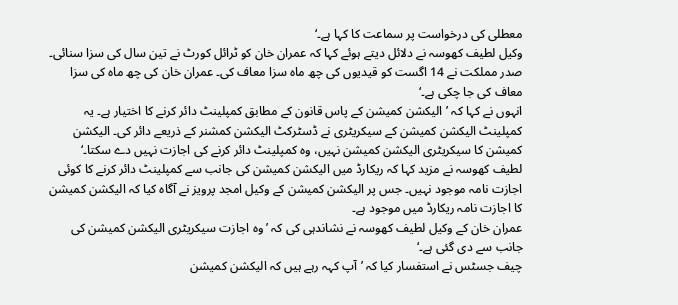معطلی کی درخواست پر سماعت کا کہا ہے۔‘
وکیل لطیف کھوسہ نے دلائل دیتے ہوئے کہا کہ عمران خان کو ٹرائل کورٹ نے تین سال کی سزا سنائی۔ صدر مملکت نے 14 اگست کو قیدیوں کی چھ ماہ سزا معاف کی۔ عمران خان کی چھ ماہ کی سزا معاف کی جا چکی ہے۔‘
انہوں نے کہا کہ ’الیکشن کمیشن کے پاس قانون کے مطابق کمپلینٹ دائر کرنے کا اختیار ہے۔ یہ کمپلینٹ الیکشن کمیشن کے سیکریٹری نے ڈسٹرکٹ الیکشن کمشنر کے ذریعے دائر کی۔ الیکشن کمیشن کا سیکریٹری الیکشن کمیشن نہیں، وہ کمپلینٹ دائر کرنے کی اجازت نہیں دے سکتا۔‘
لطیف کھوسہ نے مزید کہا کہ ریکارڈ میں الیکشن کمیشن کی جانب سے کمپلینٹ دائر کرنے کا کوئی اجازت نامہ موجود نہیں۔ جس پر الیکشن کمیشن کے وکیل امجد پرویز نے آگاہ کیا کہ الیکشن کمیشن کا اجازت نامہ ریکارڈ میں موجود ہے۔
عمران خان کے وکیل لطیف کھوسہ نے نشاندہی کی کہ ’وہ اجازت سیکریٹری الیکشن کمیشن کی جانب سے دی گئی ہے۔‘
چیف جسٹس نے استفسار کیا کہ ’آپ کہہ رہے ہیں کہ الیکشن کمیشن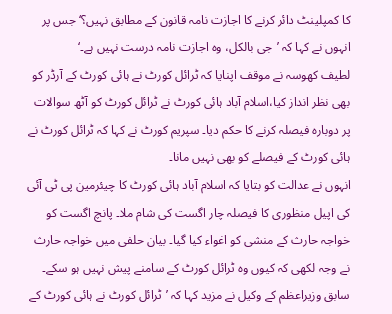کا کمپلینٹ دائر کرنے کا اجازت نامہ قانون کے مطابق نہیں؟‘ جس پر انہوں نے کہا کہ ’جی بالکل، وہ اجازت نامہ درست نہیں ہے۔‘
لطیف کھوسہ نے موقف اپنایا کہ ٹرائل کورٹ نے ہائی کورٹ کے آرڈر کو بھی نظر انداز کیا،اسلام آباد ہائی کورٹ نے ٹرائل کورٹ کو آٹھ سوالات پر دوبارہ فیصلہ کرنے کا حکم دیا۔ سپریم کورٹ نے کہا کہ ٹرائل کورٹ نے ہائی کورٹ کے فیصلے کو بھی نہیں مانا۔
انہوں نے عدالت کو بتایا کہ اسلام آباد ہائی کورٹ کا چیئرمین پی ٹی آئی کی اپیل منظوری کا فیصلہ چار اگست کی شام ملا۔ پانچ اگست کو خواجہ حارث کے منشی کو اغواء کیا گیا۔ بیان حلفی میں خواجہ حارث نے وجہ لکھی کہ کیوں وہ ٹرائل کورٹ کے سامنے پیش نہیں ہو سکے۔
سابق وزیراعظم کے وکیل نے مزید کہا کہ ’ٹرائل کورٹ نے ہائی کورٹ کے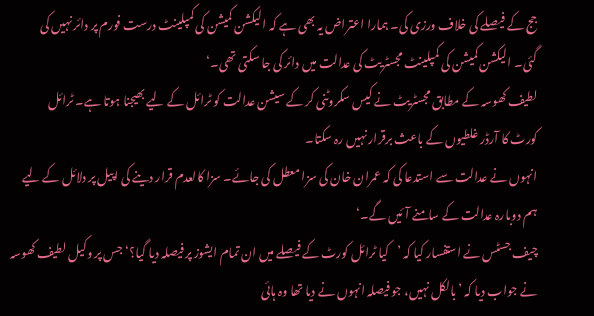جج کے فیصلے کی خلاف ورزی کی۔ ہمارا اعتراض یہ بھی ہے کہ الیکشن کمیشن کی کمپلینٹ درست فورم پر دائر نہیں کی گئی۔ الیکشن کمیشن کی کمپلینٹ مجسٹریٹ کی عدالت میں دائر کی جا سکتی تھی۔‘
لطیف کھوسہ کے مطابق مجسٹریٹ نے کیس سکروٹنی کر کے سیشن عدالت کو ٹرائل کے لیے بھیجنا ہوتا ہے۔ ٹرائل کورٹ کا آرڈر غلطیوں کے باعث برقرار نہیں رہ سکتا۔
انہوں نے عدالت سے استدعا کی کہ عمران خان کی سزا معطل کی جائے۔ سزا کالعدم قرار دینے کی اپیل پر دلائل کے لیے ہم دوبارہ عدالت کے سامنے آئیں گے۔‘
چیف جسٹس نے استفسار کیا کہ ’کیا ٹرائل کورٹ کے فیصلے میں ان تمام ایشوز پر فیصلہ دیا گیا؟‘ جس پر وکیل لطیف کھوسہ نے جواب دیا کہ ’بالکل نہیں، جو فیصلہ انہوں نے دیا تھا وہ ہائی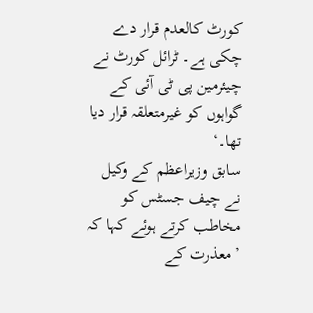کورٹ کالعدم قرار دے چکی ہے۔ ٹرائل کورٹ نے چیئرمین پی ٹی آئی کے گواہوں کو غیرمتعلقہ قرار دیا تھا۔‘
سابق وزیراعظم کے وکیل نے چیف جسٹس کو مخاطب کرتے ہوئے کہا کہ ’معذرت کے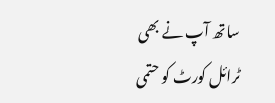ساتھ آپ نے بھی ٹرائل کورٹ کو حتمی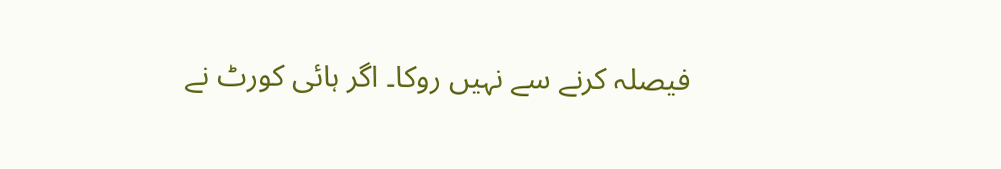فیصلہ کرنے سے نہیں روکا۔ اگر ہائی کورٹ نے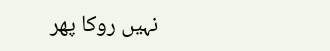نہیں روکا پھر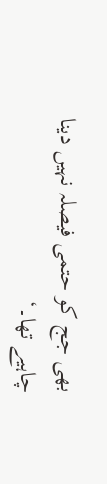بھی جج کو حتمی فیصلہ نہیں دینا چاہیے تھا۔‘